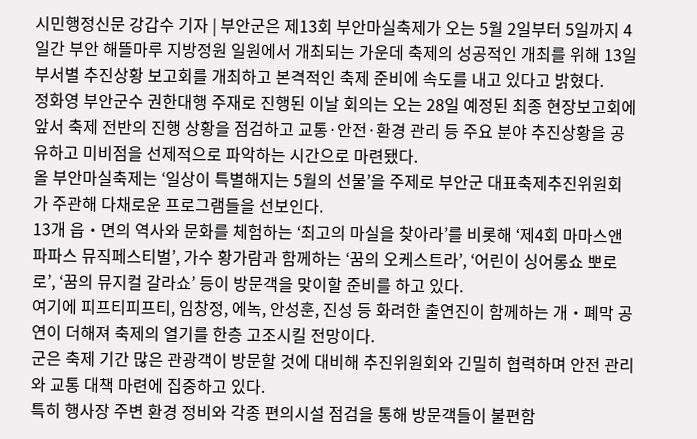시민행정신문 강갑수 기자 | 부안군은 제13회 부안마실축제가 오는 5월 2일부터 5일까지 4일간 부안 해뜰마루 지방정원 일원에서 개최되는 가운데 축제의 성공적인 개최를 위해 13일 부서별 추진상황 보고회를 개최하고 본격적인 축제 준비에 속도를 내고 있다고 밝혔다.
정화영 부안군수 권한대행 주재로 진행된 이날 회의는 오는 28일 예정된 최종 현장보고회에 앞서 축제 전반의 진행 상황을 점검하고 교통·안전·환경 관리 등 주요 분야 추진상황을 공유하고 미비점을 선제적으로 파악하는 시간으로 마련됐다.
올 부안마실축제는 ‘일상이 특별해지는 5월의 선물’을 주제로 부안군 대표축제추진위원회가 주관해 다채로운 프로그램들을 선보인다.
13개 읍‧면의 역사와 문화를 체험하는 ‘최고의 마실을 찾아라’를 비롯해 ‘제4회 마마스앤파파스 뮤직페스티벌’, 가수 황가람과 함께하는 ‘꿈의 오케스트라’, ‘어린이 싱어롱쇼 뽀로로’, ‘꿈의 뮤지컬 갈라쇼’ 등이 방문객을 맞이할 준비를 하고 있다.
여기에 피프티피프티, 임창정, 에녹, 안성훈, 진성 등 화려한 출연진이 함께하는 개‧폐막 공연이 더해져 축제의 열기를 한층 고조시킬 전망이다.
군은 축제 기간 많은 관광객이 방문할 것에 대비해 추진위원회와 긴밀히 협력하며 안전 관리와 교통 대책 마련에 집중하고 있다.
특히 행사장 주변 환경 정비와 각종 편의시설 점검을 통해 방문객들이 불편함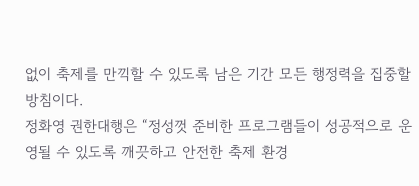없이 축제를 만끽할 수 있도록 남은 기간 모든 행정력을 집중할 방침이다.
정화영 권한대행은 “정성껏 준비한 프로그램들이 성공적으로 운영될 수 있도록 깨끗하고 안전한 축제 환경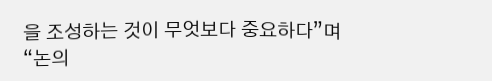을 조성하는 것이 무엇보다 중요하다”며 “논의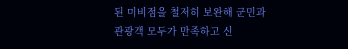된 미비점을 철저히 보완해 군민과 관광객 모두가 만족하고 신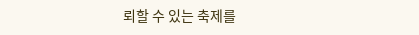뢰할 수 있는 축제를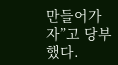만들어가자”고 당부했다.